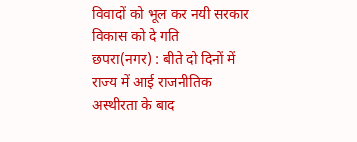विवादों को भूल कर नयी सरकार विकास को दे गति
छपरा(नगर) : बीते दो दिनों में राज्य में आई राजनीतिक अस्थीरता के बाद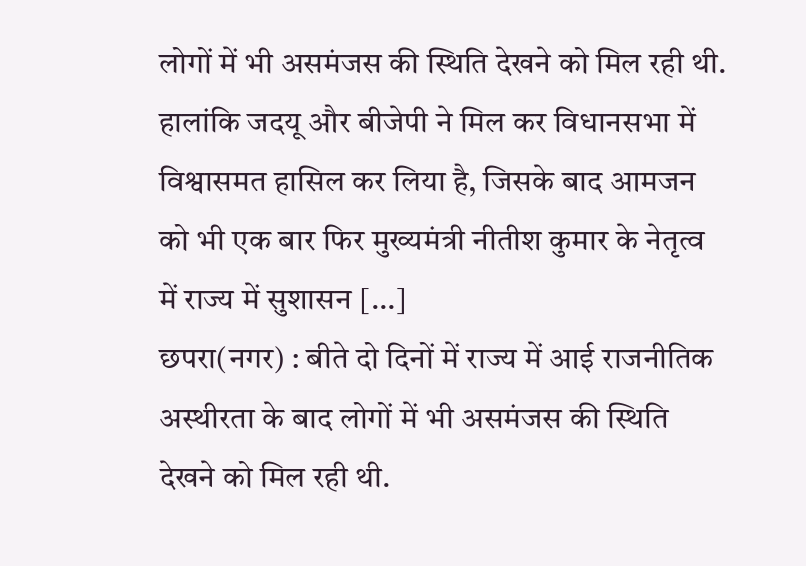लोगों में भी असमंजस की स्थिति देखने को मिल रही थी. हालांकि जदयू और बीजेपी ने मिल कर विधानसभा में विश्वासमत हासिल कर लिया है, जिसके बाद आमजन को भी एक बार फिर मुख्यमंत्री नीतीश कुमार के नेतृत्व में राज्य में सुशासन […]
छपरा(नगर) : बीते दो दिनों में राज्य में आई राजनीतिक अस्थीरता के बाद लोगों में भी असमंजस की स्थिति देखने को मिल रही थी.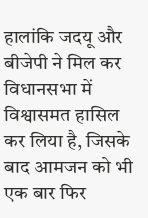हालांकि जदयू और बीजेपी ने मिल कर विधानसभा में विश्वासमत हासिल कर लिया है, जिसके बाद आमजन को भी एक बार फिर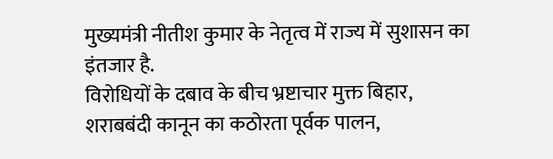मुख्यमंत्री नीतीश कुमार के नेतृत्व में राज्य में सुशासन का इंतजार है.
विरोधियों के दबाव के बीच भ्रष्टाचार मुक्त बिहार, शराबबंदी कानून का कठोरता पूर्वक पालन,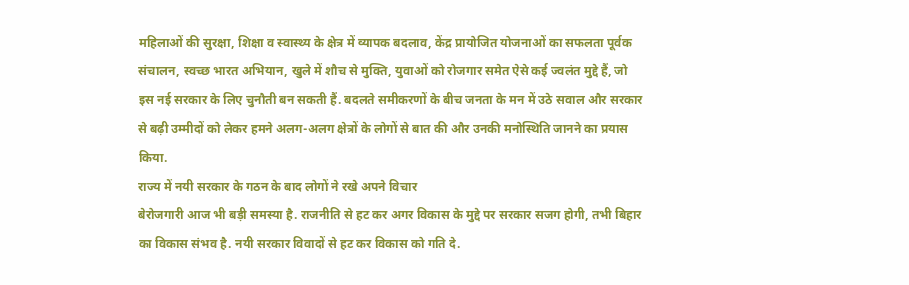महिलाओं की सुरक्षा, शिक्षा व स्वास्थ्य के क्षेत्र में व्यापक बदलाव, केंद्र प्रायोजित योजनाओं का सफलता पूर्वक संचालन, स्वच्छ भारत अभियान, खुले में शौच से मुक्ति, युवाओं को रोजगार समेत ऐसे कई ज्वलंत मुद्दे हैं, जो इस नई सरकार के लिए चुनौती बन सकती हैं. बदलते समीकरणों के बीच जनता के मन में उठे सवाल और सरकार से बढ़ी उम्मीदों को लेकर हमने अलग-अलग क्षेत्रों के लोगों से बात की और उनकी मनोस्थिति जानने का प्रयास किया.
राज्य में नयी सरकार के गठन के बाद लोगों ने रखे अपने विचार
बेरोजगारी आज भी बड़ी समस्या है. राजनीति से हट कर अगर विकास के मुद्दे पर सरकार सजग होगी, तभी बिहार का विकास संभव है. नयी सरकार विवादों से हट कर विकास को गति दे.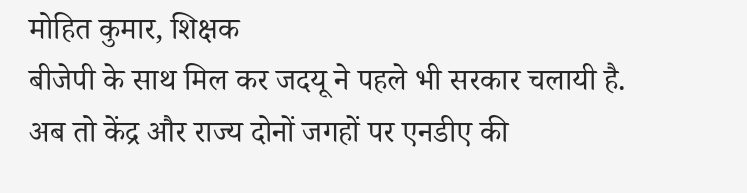मोहित कुमार, शिक्षक
बीजेपी के साथ मिल कर जदयू ने पहले भी सरकार चलायी है. अब तो केंद्र और राज्य दोनों जगहों पर एनडीए की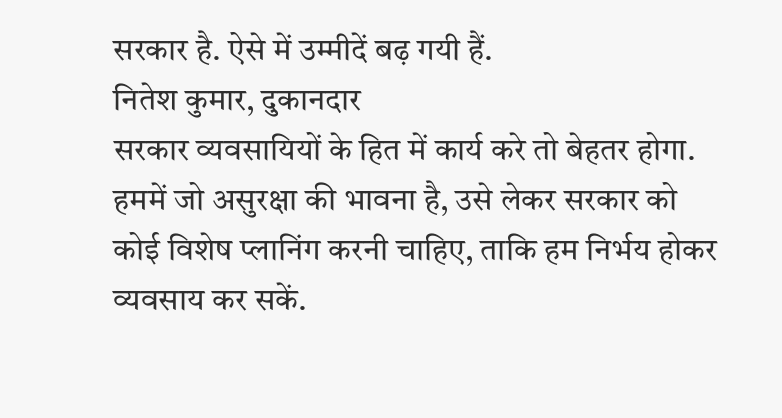सरकार है. ऐसे में उम्मीदें बढ़ गयी हैं.
नितेश कुमार, दुकानदार
सरकार व्यवसायियों के हित में कार्य करे तो बेहतर होगा. हममें जो असुरक्षा की भावना है, उसे लेकर सरकार को कोई विशेष प्लानिंग करनी चाहिए, ताकि हम निर्भय होकर व्यवसाय कर सकें.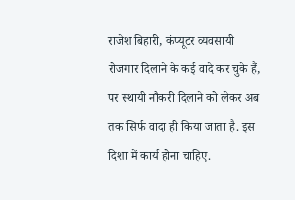राजेश बिहारी, कंप्यूटर व्यवसायी
रोजगार दिलाने के कई वादे कर चुके हैं, पर स्थायी नौकरी दिलाने को लेकर अब तक सिर्फ वादा ही किया जाता है. इस दिशा में कार्य होना चाहिए.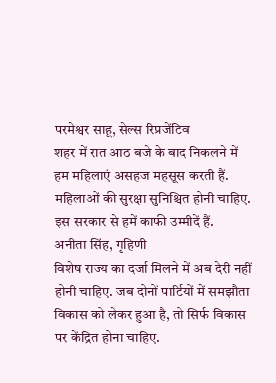परमेश्वर साहू, सेल्स रिप्रजेंटिव
शहर में रात आठ बजे के बाद निकलने में हम महिलाएं असहज महसूस करती हैं. महिलाओं की सुरक्षा सुनिश्चित होनी चाहिए. इस सरकार से हमें काफी उम्मीदें हैं.
अनीता सिंह, गृहिणी
विशेष राज्य का दर्जा मिलने में अब देरी नहीं होनी चाहिए. जब दोनों पार्टियों में समझौता विकास को लेकर हुआ है, तो सिर्फ विकास पर केंद्रित होना चाहिए.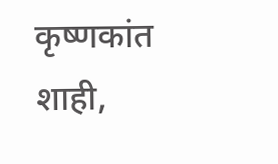कृष्णकांत शाही,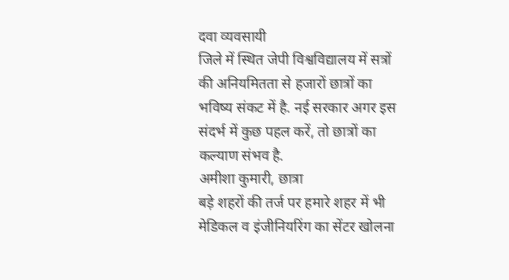दवा व्यवसायी
जिले में स्थित जेपी विश्वविद्यालय में सत्रों की अनियमितता से हजारों छात्रों का भविष्य संकट में है. नई सरकार अगर इस संदर्भ में कुछ पहल करें, तो छात्रों का कल्याण संभव है.
अमीशा कुमारी, छात्रा
बड़े शहरों की तर्ज पर हमारे शहर में भी मेडिकल व इंजीनियरिंग का सेंटर खोलना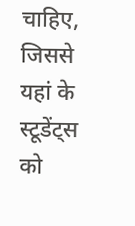चाहिए, जिससे यहां के स्टूडेंट्स को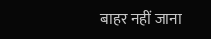बाहर नहीं जाना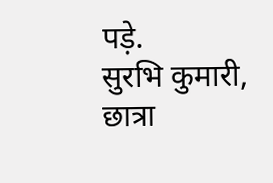पड़े.
सुरभि कुमारी, छात्रा